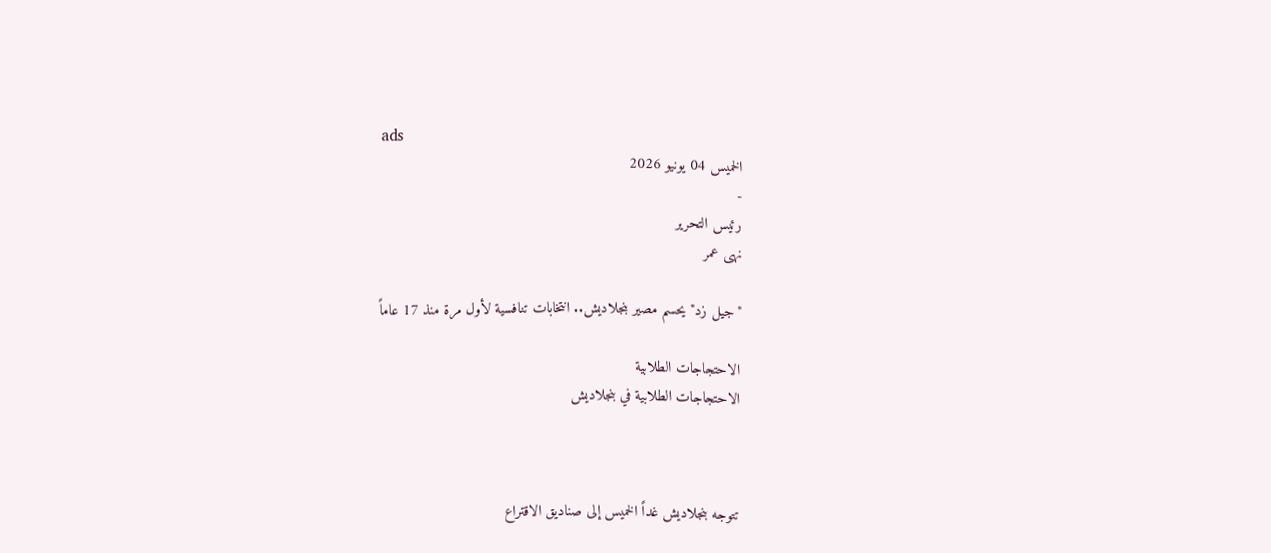ads
الخميس 04 يونيو 2026
-
رئيس التحرير
نهى عمر

"جيل زد" يحسم مصير بنجلاديش.. انتخابات تنافسية لأول مرة منذ 17 عاماً

الاحتجاجات الطلابية
الاحتجاجات الطلابية في بنجلاديش



تتوجه بنجلاديش غداً الخميس إلى صناديق الاقتراع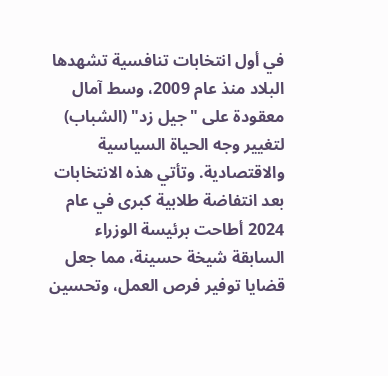في أول انتخابات تنافسية تشهدها البلاد منذ عام 2009، وسط آمال معقودة على "جيل زد" (الشباب) لتغيير وجه الحياة السياسية والاقتصادية. وتأتي هذه الانتخابات بعد انتفاضة طلابية كبرى في عام 2024 أطاحت برئيسة الوزراء السابقة شيخة حسينة، مما جعل قضايا توفير فرص العمل، وتحسين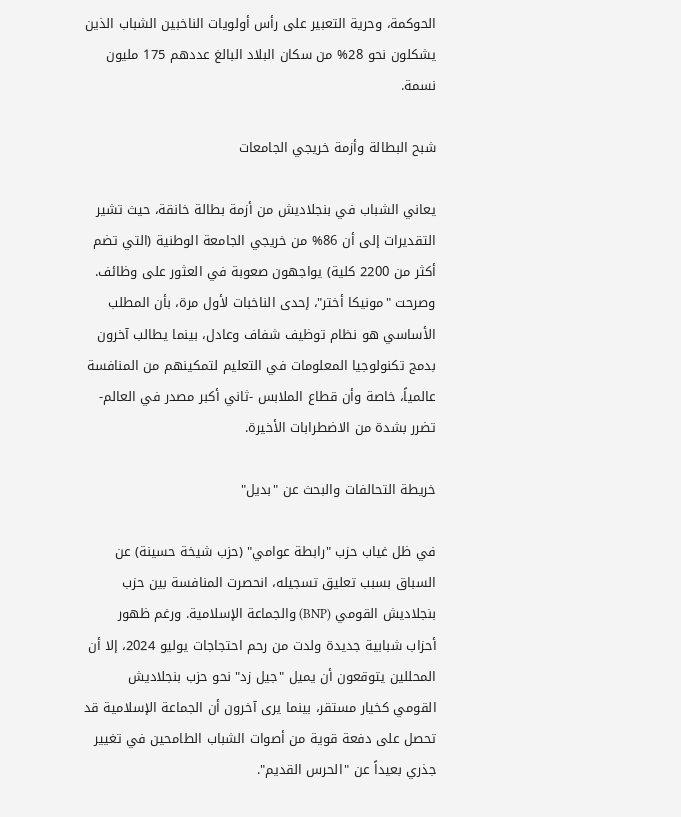الحوكمة، وحرية التعبير على رأس أولويات الناخبين الشباب الذين يشكلون نحو 28% من سكان البلاد البالغ عددهم 175 مليون نسمة.

شبح البطالة وأزمة خريجي الجامعات

يعاني الشباب في بنجلاديش من أزمة بطالة خانقة، حيث تشير التقديرات إلى أن 86% من خريجي الجامعة الوطنية (التي تضم أكثر من 2200 كلية) يواجهون صعوبة في العثور على وظائف. وصرحت "مونيكا أختر"، إحدى الناخبات لأول مرة، بأن المطلب الأساسي هو نظام توظيف شفاف وعادل، بينما يطالب آخرون بدمج تكنولوجيا المعلومات في التعليم لتمكينهم من المنافسة عالمياً، خاصة وأن قطاع الملابس -ثاني أكبر مصدر في العالم- تضرر بشدة من الاضطرابات الأخيرة.

خريطة التحالفات والبحث عن "بديل"

في ظل غياب حزب "رابطة عوامي" (حزب شيخة حسينة) عن السباق بسبب تعليق تسجيله، انحصرت المنافسة بين حزب بنجلاديش القومي (BNP) والجماعة الإسلامية. ورغم ظهور أحزاب شبابية جديدة ولدت من رحم احتجاجات يوليو 2024، إلا أن المحللين يتوقعون أن يميل "جيل زد" نحو حزب بنجلاديش القومي كخيار مستقر، بينما يرى آخرون أن الجماعة الإسلامية قد تحصل على دفعة قوية من أصوات الشباب الطامحين في تغيير جذري بعيداً عن "الحرس القديم".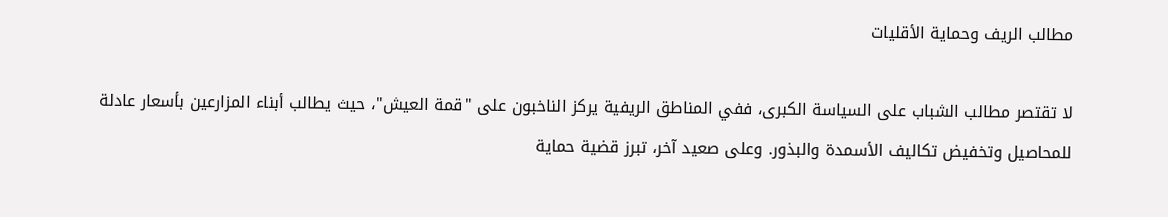مطالب الريف وحماية الأقليات

لا تقتصر مطالب الشباب على السياسة الكبرى، ففي المناطق الريفية يركز الناخبون على "قمة العيش"، حيث يطالب أبناء المزارعين بأسعار عادلة للمحاصيل وتخفيض تكاليف الأسمدة والبذور. وعلى صعيد آخر، تبرز قضية حماية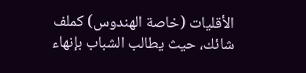الأقليات (خاصة الهندوس) كملف شائك، حيث يطالب الشباب بإنهاء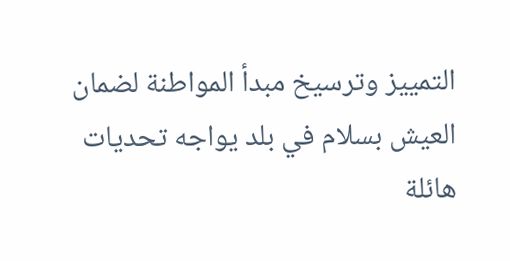التمييز وترسيخ مبدأ المواطنة لضمان العيش بسلام في بلد يواجه تحديات هائلة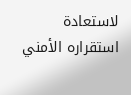لاستعادة استقراره الأمني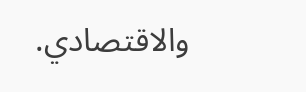والاقتصادي.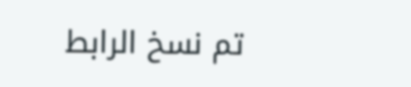تم نسخ الرابط